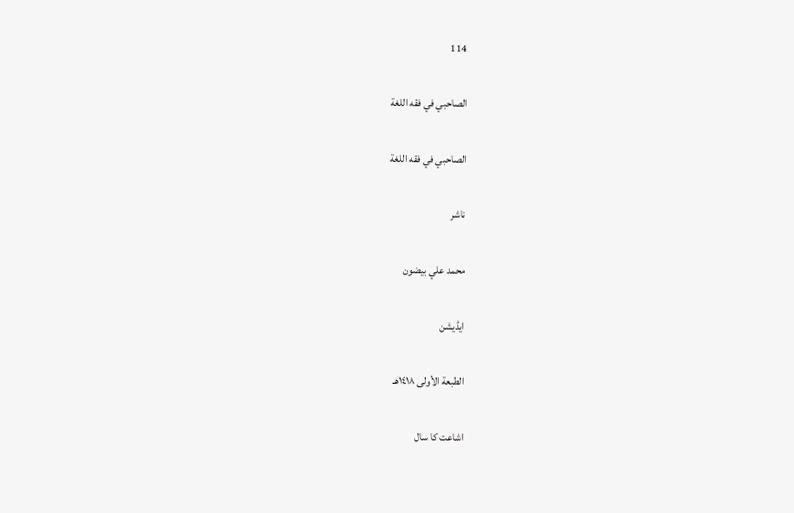114

الصاحبي في فقه اللغة

الصاحبي في فقه اللغة

ناشر

محمد علي بيضون

ایڈیشن

الطبعة الأولى ١٤١٨هـ

اشاعت کا سال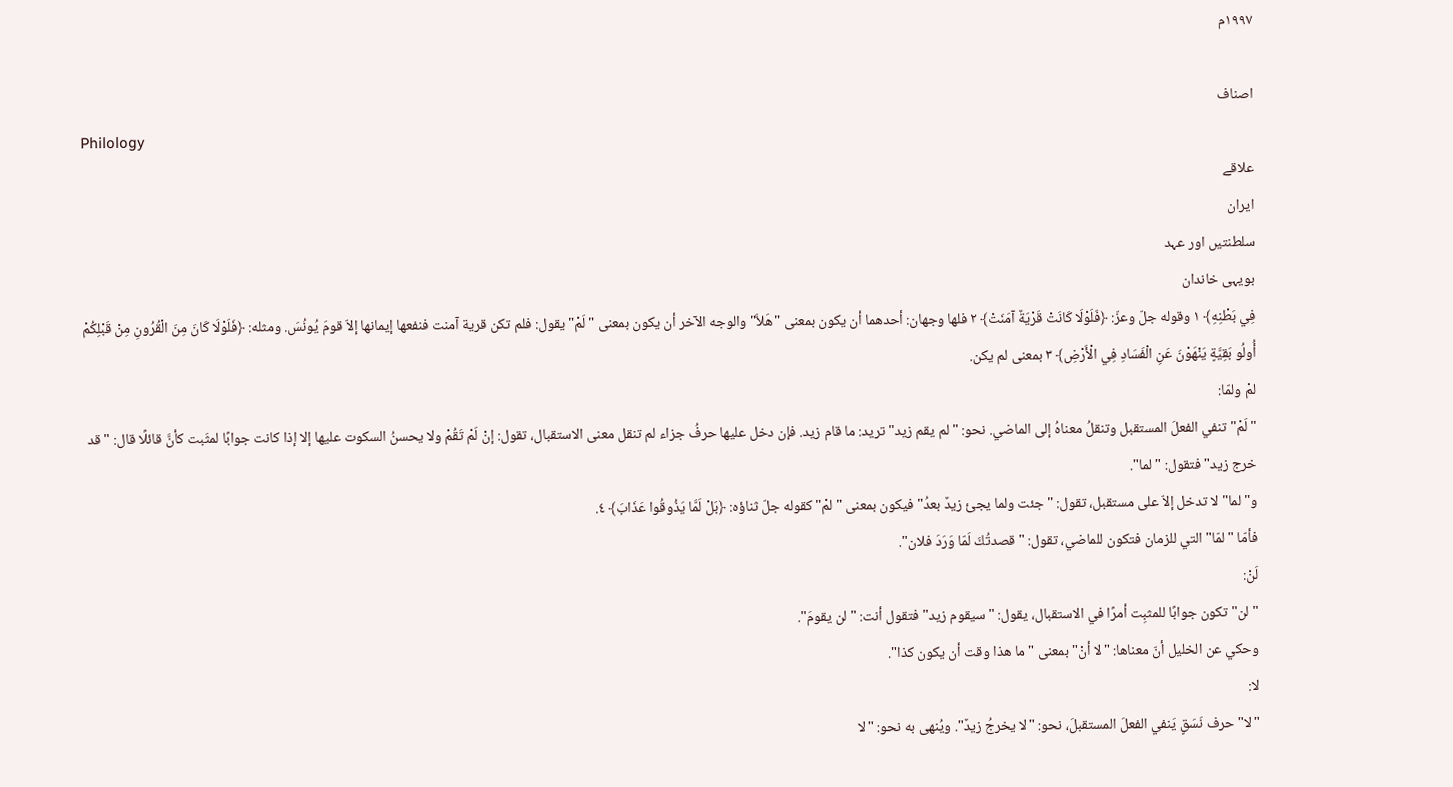١٩٩٧م

اصناف
Philology
علاقے
ایران
سلطنتیں اور عہد
بویہی خاندان
فِي بَطْنِهِ﴾ ١ وقوله جلّ وعزّ: ﴿فَلَوْلَا كَانَتْ قَرْيَةٌ آمَنَتْ﴾ ٢ فلها وجهان: أحدهما أن يكون بمعنى "هَلاَّ" والوجه الآخر أن يكون بمعنى "لَمْ" يقول: فلم تكن قرية آمنت فنفعها إيمانها إلاّ قومَ يُونُسَ. ومثله: ﴿فَلَوْلَا كَانَ مِنَ الْقُرُونِ مِنْ قَبْلِكُمْ أُولُو بَقِيَّةٍ يَنْهَوْنَ عَنِ الْفَسَادِ فِي الْأَرْضِ﴾ ٣ بمعنى لم يكن.
لمْ ولمّا:
"لَمْ" تنفي الفعلَ المستقبل وتنقلُ معناهُ إلى الماضي. نحو: "لم يقم زيد" تريد: ما قام زيد. فإن دخل عليها حرفُ جزاء لم تنقل معنى الاستقبال، تقول: إنْ لَمْ تَقُمْ ولا يحسنُ السكوت عليها إلا إذا كانت جوابًا لمثَبت كأنَّ قائلًا قال: "قد خرج زيد" فتقول: "لما".
و"لما" لا تدخل إلاّ على مستقبل، تقول: "جئت ولما يجئ زيدٌ بعدُ" فيكون بمعنى "لمْ" كقوله جلّ ثناؤه: ﴿بَلْ لَمَّا يَذُوقُوا عَذَابَ﴾ ٤.
فأمّا "لمّا" التي للزمان فتكون للماضي، تقول: "قصدتُكَ لَمّا وَرَدَ فلان".
لَنْ:
"لن" تكون جوابًا للمثبِت أمرًا في الاستقبال، يقول: "سيقوم زيد" فتقول أنت: "لن يقومَ".
وحكي عن الخليل أنّ معناها: "لا أنْ" بمعنى "ما هذا وقت أن يكون كذا".
لا:
"لا" حرف نَسَقٍ يَنفي الفعلَ المستقبلَ، نحو: "لا يخرجُ زيدٌ". ويُنهى به نحو: "لا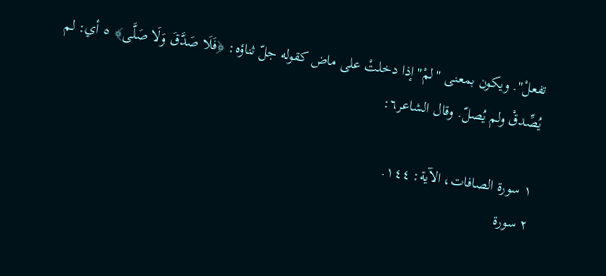تفعلْ". ويكون بمعنى "لمْ" إذا دخلتْ على ماض كقوله جلّ ثناؤه: ﴿فَلَا صَدَّقَ وَلَا صَلَّى﴾ ٥ أي: لم يُصِّدقْ ولم يُصلّ. وقال الشاعر٦:

١ سورة الصافات، الآية: ١٤٤.
٢ سورة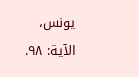يونس، الآية: ٩٨.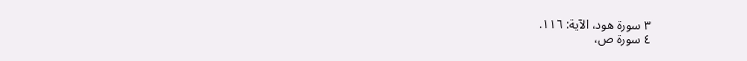٣ سورة هود، الآية: ١١٦.
٤ سورة ص،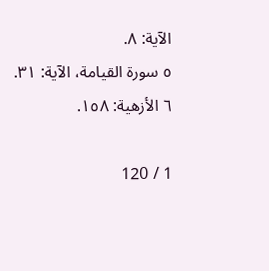الآية: ٨.
٥ سورة القيامة، الآية: ٣١.
٦ الأزهية: ١٥٨.

1 / 120